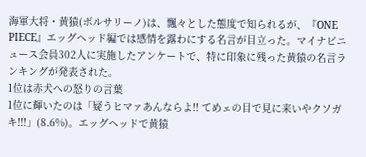海軍大将・黄猿(ボルサリーノ)は、飄々とした態度で知られるが、『ONE PIECE』エッグヘッド編では感情を露わにする名言が目立った。マイナビニュース会員302人に実施したアンケートで、特に印象に残った黄猿の名言ランキングが発表された。
1位は赤犬への怒りの言葉
1位に輝いたのは「疑うヒマァあんならよ!! てめェの目で見に来いやクソガキ!!!」(8.6%)。エッグヘッドで黄猿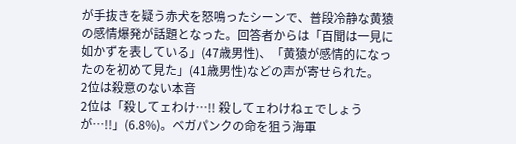が手抜きを疑う赤犬を怒鳴ったシーンで、普段冷静な黄猿の感情爆発が話題となった。回答者からは「百聞は一見に如かずを表している」(47歳男性)、「黄猿が感情的になったのを初めて見た」(41歳男性)などの声が寄せられた。
2位は殺意のない本音
2位は「殺してェわけ…!! 殺してェわけねェでしょうが…!!」(6.8%)。ベガパンクの命を狙う海軍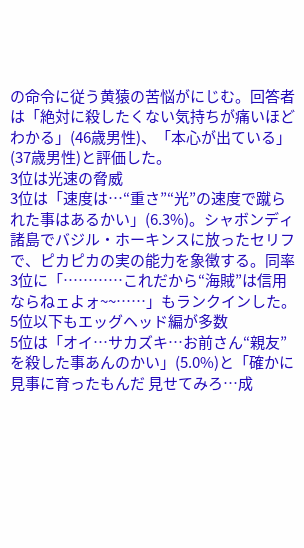の命令に従う黄猿の苦悩がにじむ。回答者は「絶対に殺したくない気持ちが痛いほどわかる」(46歳男性)、「本心が出ている」(37歳男性)と評価した。
3位は光速の脅威
3位は「速度は…“重さ”“光”の速度で蹴られた事はあるかい」(6.3%)。シャボンディ諸島でバジル・ホーキンスに放ったセリフで、ピカピカの実の能力を象徴する。同率3位に「…………これだから“海賊”は信用ならねェよォ~~……」もランクインした。
5位以下もエッグヘッド編が多数
5位は「オイ…サカズキ…お前さん“親友”を殺した事あんのかい」(5.0%)と「確かに見事に育ったもんだ 見せてみろ…成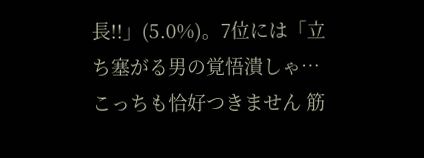長!!」(5.0%)。7位には「立ち塞がる男の覚悟潰しゃ… こっちも恰好つきません 筋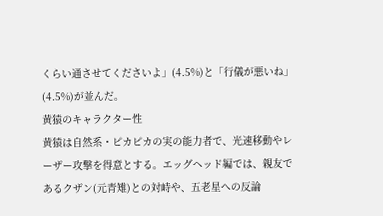くらい通させてくださいよ」(4.5%)と「行儀が悪いね」(4.5%)が並んだ。
黄猿のキャラクター性
黄猿は自然系・ピカピカの実の能力者で、光速移動やレーザー攻撃を得意とする。エッグヘッド編では、親友であるクザン(元青雉)との対峙や、五老星への反論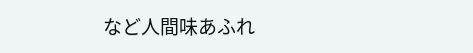など人間味あふれ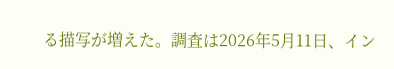る描写が増えた。調査は2026年5月11日、イン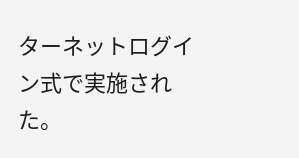ターネットログイン式で実施された。